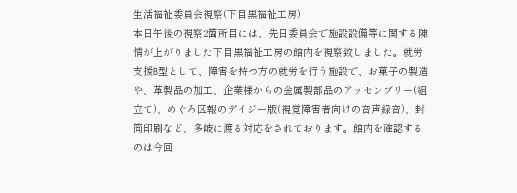生活福祉委員会視察(下目黒福祉工房)
本日午後の視察2箇所目には、先日委員会で施設設備等に関する陳情が上がりました下目黒福祉工房の館内を視察致しました。就労支援B型として、障害を持つ方の就労を行う施設で、お菓子の製造や、革製品の加工、企業様からの金属製部品のアッセンブリー(組立て)、めぐろ区報のデイジー版(視覚障害者向けの音声録音)、封筒印刷など、多岐に渡る対応をされております。館内を確認するのは今回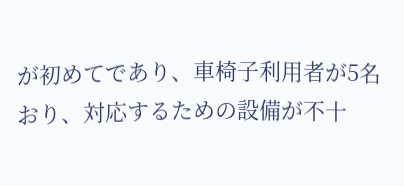が初めてであり、車椅子利用者が5名おり、対応するための設備が不十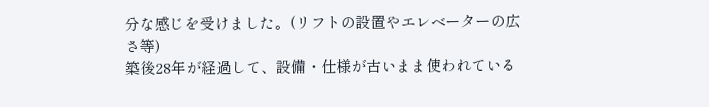分な感じを受けました。(リフトの設置やエレベーターの広さ等)
築後28年が経過して、設備・仕様が古いまま使われている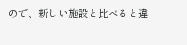ので、新しい施設と比べると違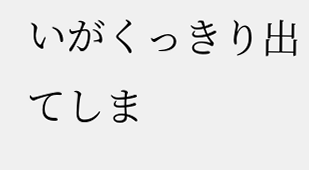いがくっきり出てしま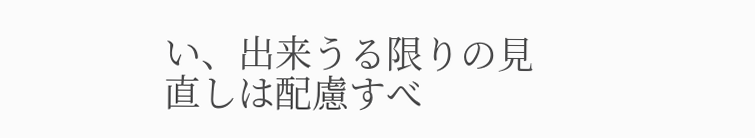い、出来うる限りの見直しは配慮すべ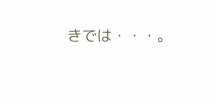きでは・・・。